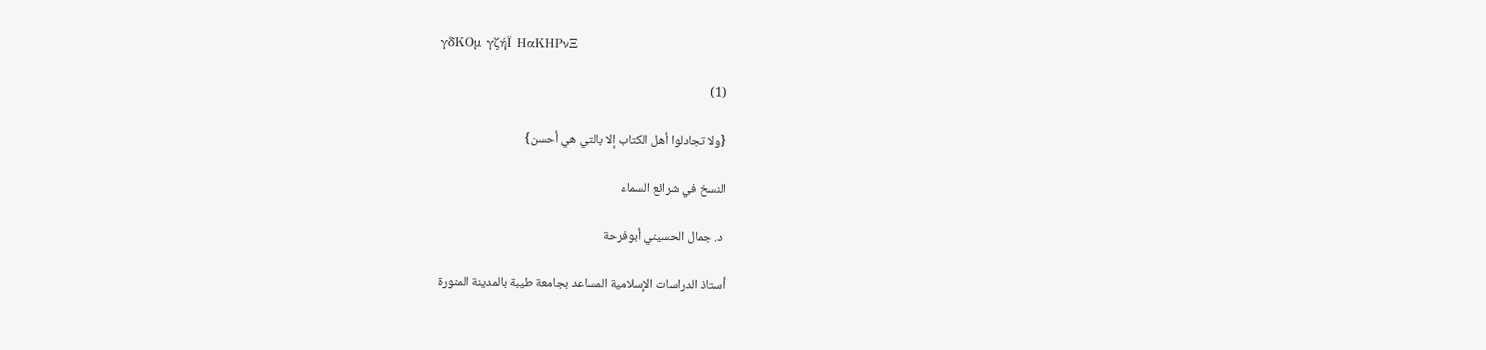γδΚΟμ γζήΪ ΗαΚΗΡνΞ

(1)

{ولا تجادلوا أهل الكتاب إلا بالتي هي أحسن}

النسخ في شرائع السماء

 د. جمال الحسيني أبوفرحة

أستاذ الدراسات الإسلامية المساعد بجامعة طيبة بالمدينة المنورة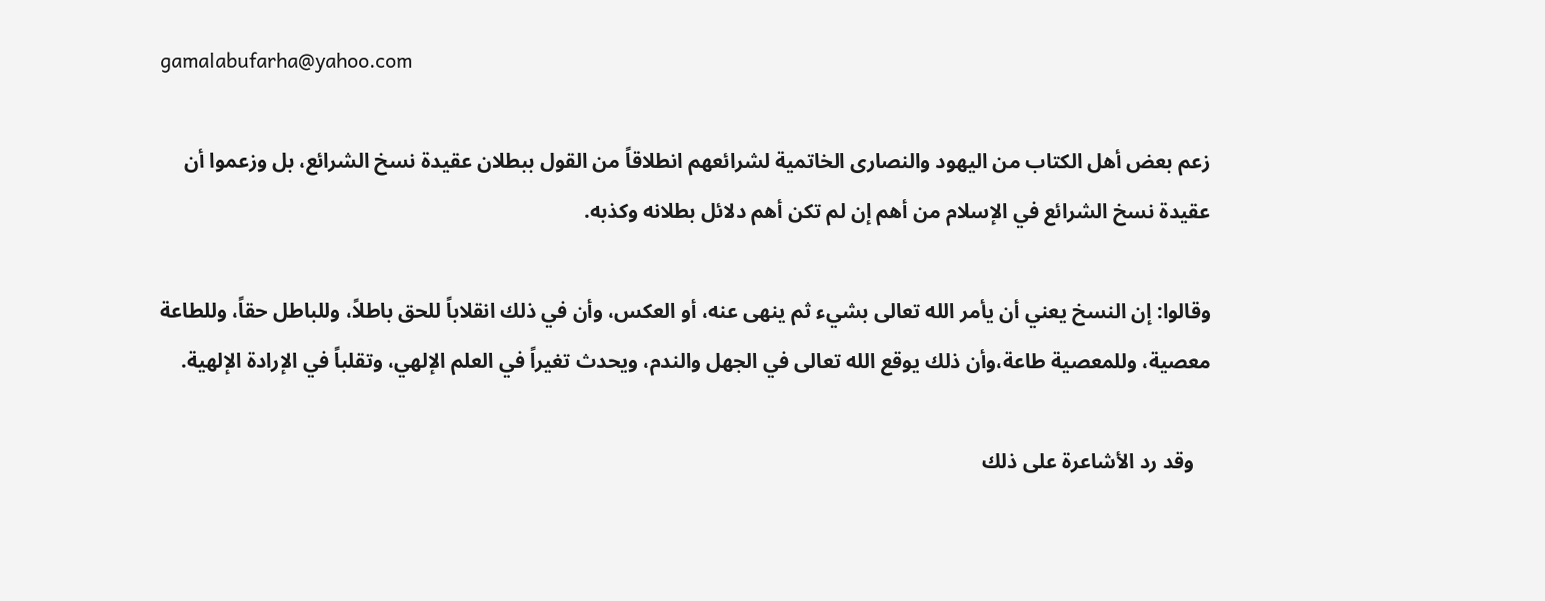gamalabufarha@yahoo.com

زعم بعض أهل الكتاب من اليهود والنصارى الخاتمية لشرائعهم انطلاقاً من القول ببطلان عقيدة نسخ الشرائع، بل وزعموا أن عقيدة نسخ الشرائع في الإسلام من أهم إن لم تكن أهم دلائل بطلانه وكذبه.

وقالوا: إن النسخ يعني أن يأمر الله تعالى بشيء ثم ينهى عنه، أو العكس، وأن في ذلك انقلاباً للحق باطلاً، وللباطل حقاً، وللطاعة معصية، وللمعصية طاعة،وأن ذلك يوقع الله تعالى في الجهل والندم، ويحدث تغيراً في العلم الإلهي، وتقلباً في الإرادة الإلهية.

   وقد رد الأشاعرة على ذلك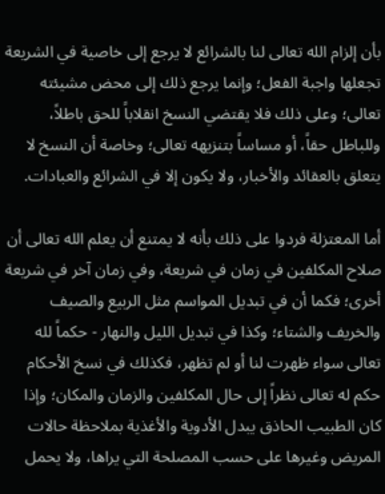بأن إلزام الله تعالى لنا بالشرائع لا يرجع إلى خاصية في الشريعة تجعلها واجبة الفعل؛ وإنما يرجع ذلك إلى محض مشيئته تعالى؛ وعلى ذلك فلا يقتضي النسخ انقلاباً للحق باطلاً، وللباطل حقاً، أو مساساً بتنزيهه تعالى؛ وخاصة أن النسخ لا يتعلق بالعقائد والأخبار، ولا يكون إلا في الشرائع والعبادات.

أما المعتزلة فردوا على ذلك بأنه لا يمتنع أن يعلم الله تعالى أن صلاح المكلفين في زمان في شريعة، وفي زمان آخر في شريعة أخرى؛ فكما أن في تبديل المواسم مثل الربيع والصيف والخريف والشتاء؛ وكذا في تبديل الليل والنهار - حكماً لله تعالى سواء ظهرت لنا أو لم تظهر، فكذلك في نسخ الأحكام حكم له تعالى نظراً إلى حال المكلفين والزمان والمكان؛ وإذا كان الطبيب الحاذق يبدل الأدوية والأغذية بملاحظة حالات المريض وغيرها على حسب المصلحة التي يراها، ولا يحمل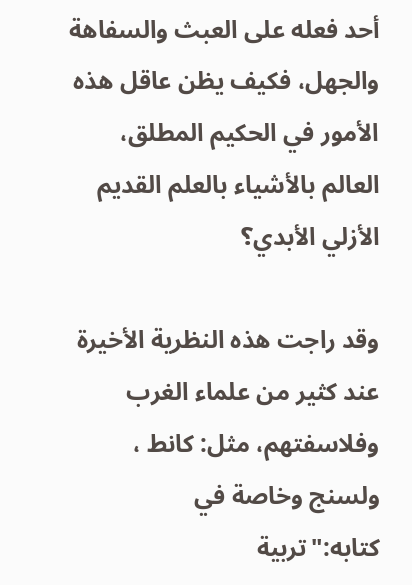أحد فعله على العبث والسفاهة والجهل، فكيف يظن عاقل هذه الأمور في الحكيم المطلق، العالم بالأشياء بالعلم القديم الأزلي الأبدي؟

وقد راجت هذه النظرية الأخيرة عند كثير من علماء الغرب وفلاسفتهم، مثل: كانط ، ولسنج وخاصة في كتابه:"تربية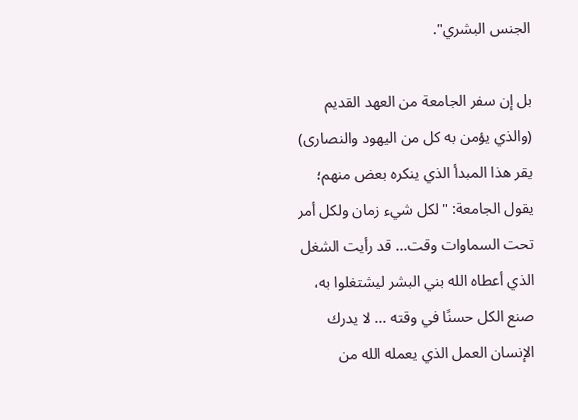الجنس البشري".

بل إن سفر الجامعة من العهد القديم (والذي يؤمن به كل من اليهود والنصارى) يقر هذا المبدأ الذي ينكره بعض منهم؛ يقول الجامعة: "لكل شيء زمان ولكل أمر تحت السماوات وقت... قد رأيت الشغل الذي أعطاه الله بني البشر ليشتغلوا به، صنع الكل حسنًا في وقته ... لا يدرك الإنسان العمل الذي يعمله الله من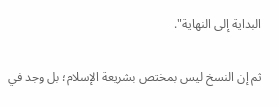البداية إلى النهاية".

ثم إن النسخ ليس بمختص بشريعة الإسلام؛ بل وجد في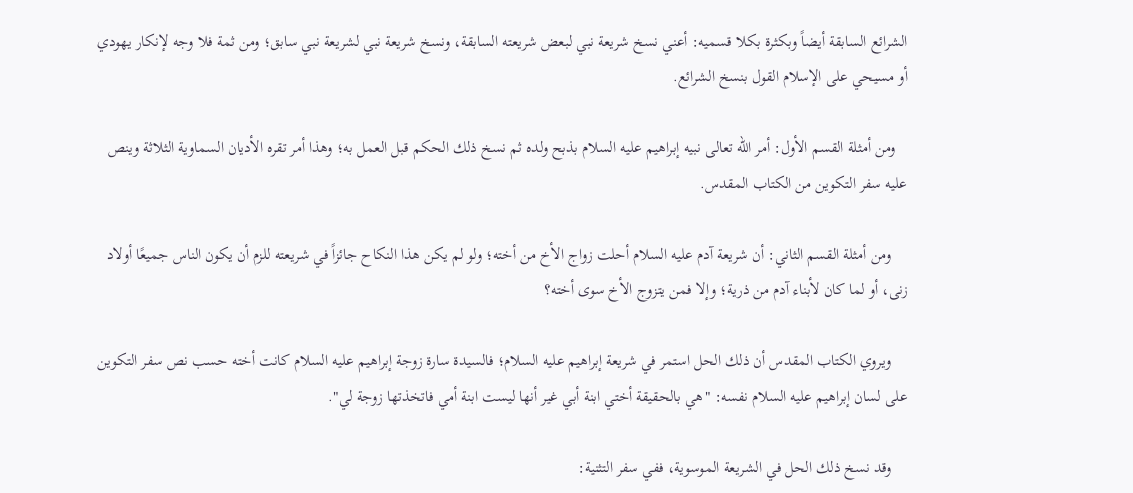الشرائع السابقة أيضاً وبكثرة بكلا قسميه: أعني نسخ شريعة نبي لبعض شريعته السابقة، ونسخ شريعة نبي لشريعة نبي سابق؛ ومن ثمة فلا وجه لإنكار يهودي أو مسيحي على الإسلام القول بنسخ الشرائع.

   ومن أمثلة القسم الأول: أمر الله تعالى نبيه إبراهيم عليه السلام بذبح ولده ثم نسخ ذلك الحكم قبل العمل به؛ وهذا أمر تقره الأديان السماوية الثلاثة وينص عليه سفر التكوين من الكتاب المقدس.

    ومن أمثلة القسم الثاني: أن شريعة آدم عليه السلام أحلت زواج الأخ من أخته؛ ولو لم يكن هذا النكاح جائزاً في شريعته للزم أن يكون الناس جميعًا أولاد زنى، أو لما كان لأبناء آدم من ذرية؛ وإلا فمن يتزوج الأخ سوى أخته؟

    ويروي الكتاب المقدس أن ذلك الحل استمر في شريعة إبراهيم عليه السلام؛ فالسيدة سارة زوجة إبراهيم عليه السلام كانت أخته حسب نص سفر التكوين على لسان إبراهيم عليه السلام نفسه: "هي بالحقيقة أختي ابنة أبي غير أنها ليست ابنة أمي فاتخذتها زوجة لي".

    وقد نسخ ذلك الحل في الشريعة الموسوية، ففي سفر التثنية: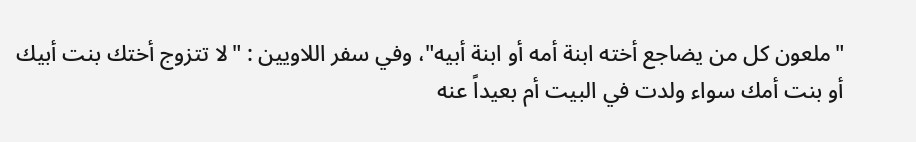"ملعون كل من يضاجع أخته ابنة أمه أو ابنة أبيه"، وفي سفر اللاويين : "لا تتزوج أختك بنت أبيك أو بنت أمك سواء ولدت في البيت أم بعيداً عنه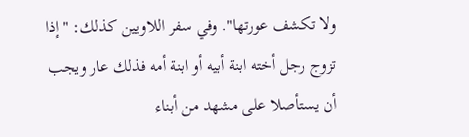ولا تكشف عورتها". وفي سفر اللاويين كذلك: "إذا تزوج رجل أخته ابنة أبيه أو ابنة أمه فذلك عار ويجب أن يستأصلا على مشهد من أبناء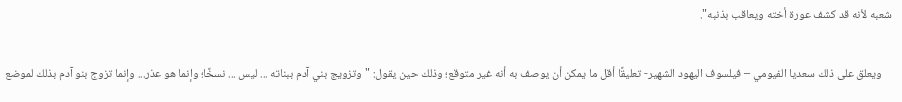شعبه لأنه قد كشف عورة أخته ويعاقب بذنبه".

    ويعلق على ذلك سعديا الفيومي – فيلسوف اليهود الشهير- تعليقًا أقل ما يمكن أن يوصف به أنه غير متوقع؛ وذلك حين يقول: "وتزويج بني آدم ببناته ... ليس ... نسخًا؛ وإنما هو عذر... وإنما تزوج بنو آدم بذلك لموضع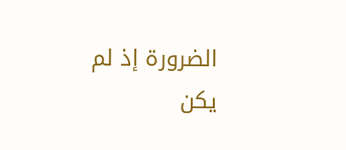الضرورة إذ لم يكن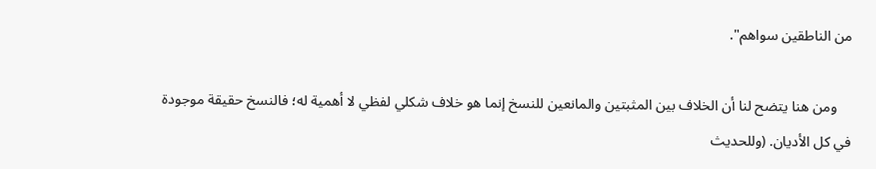من الناطقين سواهم".

    ومن هنا يتضح لنا أن الخلاف بين المثبتين والمانعين للنسخ إنما هو خلاف شكلي لفظي لا أهمية له؛ فالنسخ حقيقة موجودة في كل الأديان. (وللحديث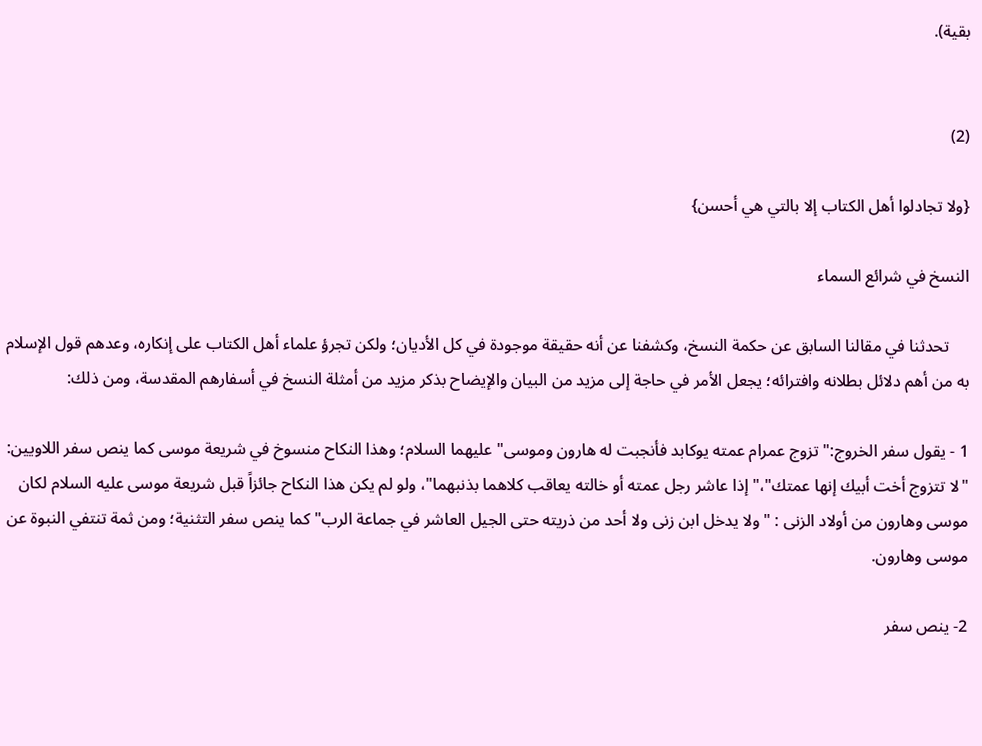بقية).


(2)

{ولا تجادلوا أهل الكتاب إلا بالتي هي أحسن}

النسخ في شرائع السماء

     تحدثنا في مقالنا السابق عن حكمة النسخ، وكشفنا عن أنه حقيقة موجودة في كل الأديان؛ ولكن تجرؤ علماء أهل الكتاب على إنكاره، وعدهم قول الإسلام به من أهم دلائل بطلانه وافترائه؛ يجعل الأمر في حاجة إلى مزيد من البيان والإيضاح بذكر مزيد من أمثلة النسخ في أسفارهم المقدسة، ومن ذلك:

1 - يقول سفر الخروج:"تزوج عمرام عمته يوكابد فأنجبت له هارون وموسى" عليهما السلام؛ وهذا النكاح منسوخ في شريعة موسى كما ينص سفر اللاويين: "لا تتزوج أخت أبيك إنها عمتك"،"إذا عاشر رجل عمته أو خالته يعاقب كلاهما بذنبهما"، ولو لم يكن هذا النكاح جائزاً قبل شريعة موسى عليه السلام لكان موسى وهارون من أولاد الزنى : "ولا يدخل ابن زنى ولا أحد من ذريته حتى الجيل العاشر في جماعة الرب" كما ينص سفر التثنية؛ ومن ثمة تنتفي النبوة عن موسى وهارون.

2- ينص سفر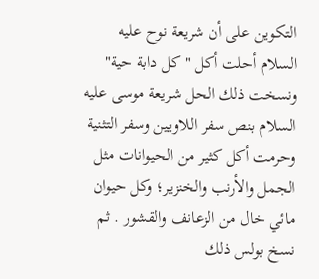التكوين على أن شريعة نوح عليه السلام أحلت أكل "كل دابة حية" ونسخت ذلك الحل شريعة موسى عليه السلام بنص سفر اللاويين وسفر التثنية وحرمت أكل كثير من الحيوانات مثل الجمل والأرنب والخنزير؛ وكل حيوان مائي خال من الزعانف والقشور . ثم نسخ بولس ذلك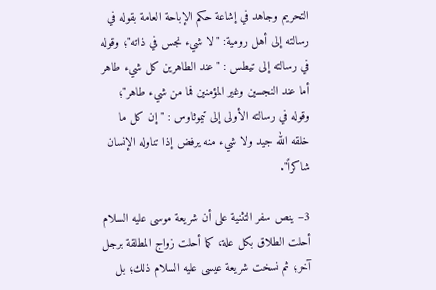التحريم وجاهد في إشاعة حكم الإباحة العامة بقوله في رسالته إلى أهل رومية: "لا شيء نجس في ذاته"؛ وقوله في رسالته إلى تيطس : "عند الطاهرين كل شيء طاهر أما عند النجسين وغير المؤمنين فما من شيء طاهر"؛ وقوله في رسالته الأولى إلى تيموثاوس : "إن كل ما خلقه الله جيد ولا شيء منه يرفض إذا تناوله الإنسان شاكراً".

3– ينص سفر التثنية على أن شريعة موسى عليه السلام أحلت الطلاق بكل علة، كما أحلت زواج المطلقة برجل آخر؛ ثم نسخت شريعة عيسى عليه السلام ذلك؛ بل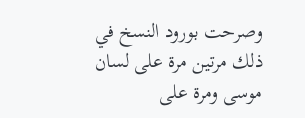وصرحت بورود النسخ في ذلك مرتين مرة على لسان موسى ومرة على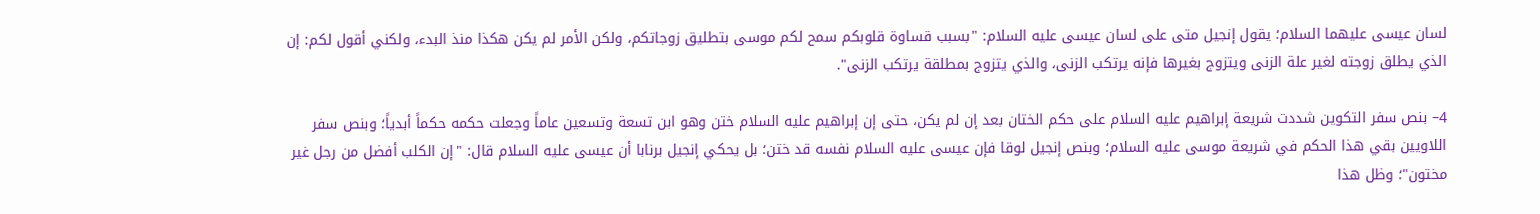لسان عيسى عليهما السلام؛ يقول إنجيل متى على لسان عيسى عليه السلام: "بسبب قساوة قلوبكم سمح لكم موسى بتطليق زوجاتكم، ولكن الأمر لم يكن هكذا منذ البدء، ولكني أقول لكم: إن الذي يطلق زوجته لغير علة الزنى ويتزوج بغيرها فإنه يرتكب الزنى، والذي يتزوج بمطلقة يرتكب الزنى".

4– بنص سفر التكوين شددت شريعة إبراهيم عليه السلام على حكم الختان بعد إن لم يكن، حتى إن إبراهيم عليه السلام ختن وهو ابن تسعة وتسعين عاماً وجعلت حكمه حكماً أبدياً؛ وبنص سفر اللاويين بقي هذا الحكم في شريعة موسى عليه السلام؛ وبنص إنجيل لوقا فإن عيسى عليه السلام نفسه قد ختن؛ بل يحكي إنجيل برنابا أن عيسى عليه السلام قال: "إن الكلب أفضل من رجل غير مختون"؛ وظل هذا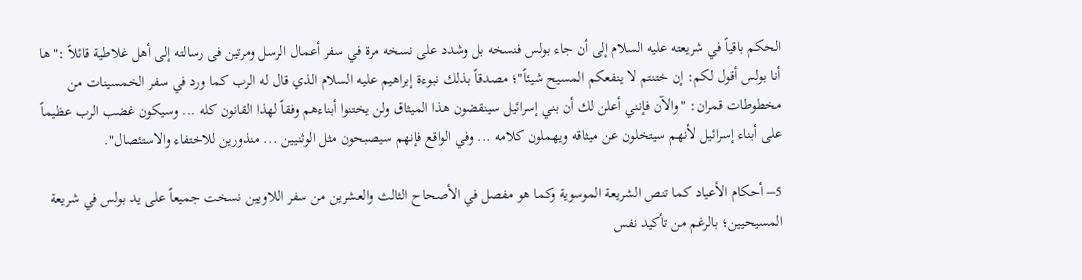الحكم باقياً في شريعته عليه السلام إلى أن جاء بولس فنسخه بل وشدد على نسخه مرة في سفر أعمال الرسل ومرتين فى رسالته إلى أهل غلاطية قائلاً :"ها أنا بولس أقول لكم: إن ختنتم لا ينفعكم المسيح شيئاً"؛ مصدقاً بذلك نبوءة إبراهيم عليه السلام الذي قال له الرب كما ورد في سفر الخمسينات من مخطوطات قمران: "والآن فإنني أعلن لك أن بني إسرائيل سينقضون هذا الميثاق ولن يختنوا أبناءهم وفقاً لهذا القانون كله ... وسيكون غضب الرب عظيماً على أبناء إسرائيل لأنهم سيتخلون عن ميثاقه ويهملون كلامه ... وفي الواقع فإنهم سيصبحون مثل الوثنيين ... منذورين للاختفاء والاستئصال".

5– أحكام الأعياد كما تنص الشريعة الموسوية وكما هو مفصل في الأصحاح الثالث والعشرين من سفر اللاويين نسخت جميعاً على يد بولس في شريعة المسيحيين؛ بالرغم من تأكيد نفس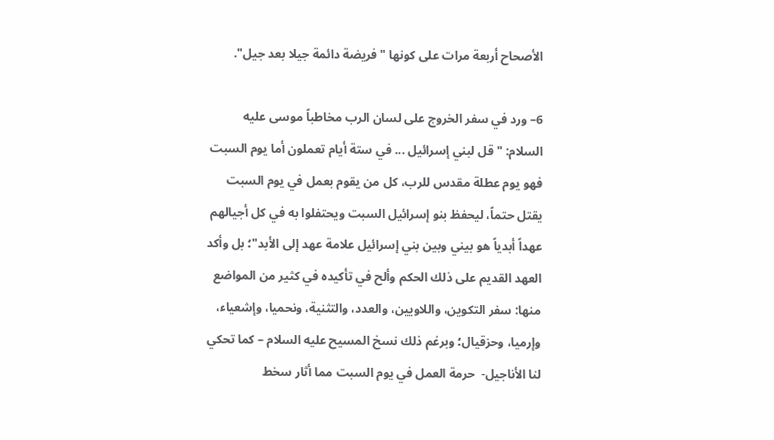الأصحاح أربعة مرات على كونها "فريضة دائمة جيلا بعد جيل".

6– ورد في سفر الخروج على لسان الرب مخاطباً موسى عليه السلام: "قل لبني إسرائيل ... في ستة أيام تعملون أما يوم السبت فهو يوم عطلة مقدس للرب، كل من يقوم بعمل في يوم السبت يقتل حتماً، ليحفظ بنو إسرائيل السبت ويحتفلوا به في كل أجيالهم عهداً أبدياً هو بيني وبين بني إسرائيل علامة عهد إلى الأبد"؛ بل وأكد العهد القديم على ذلك الحكم وألح في تأكيده في كثير من المواضع منها: سفر التكوين، واللاويين، والعدد، والتثنية، ونحميا، وإشعياء، وإرميا، وحزقيال؛ وبرغم ذلك نسخ المسيح عليه السلام – كما تحكي لنا الأناجيل-  حرمة العمل في يوم السبت مما أثار سخط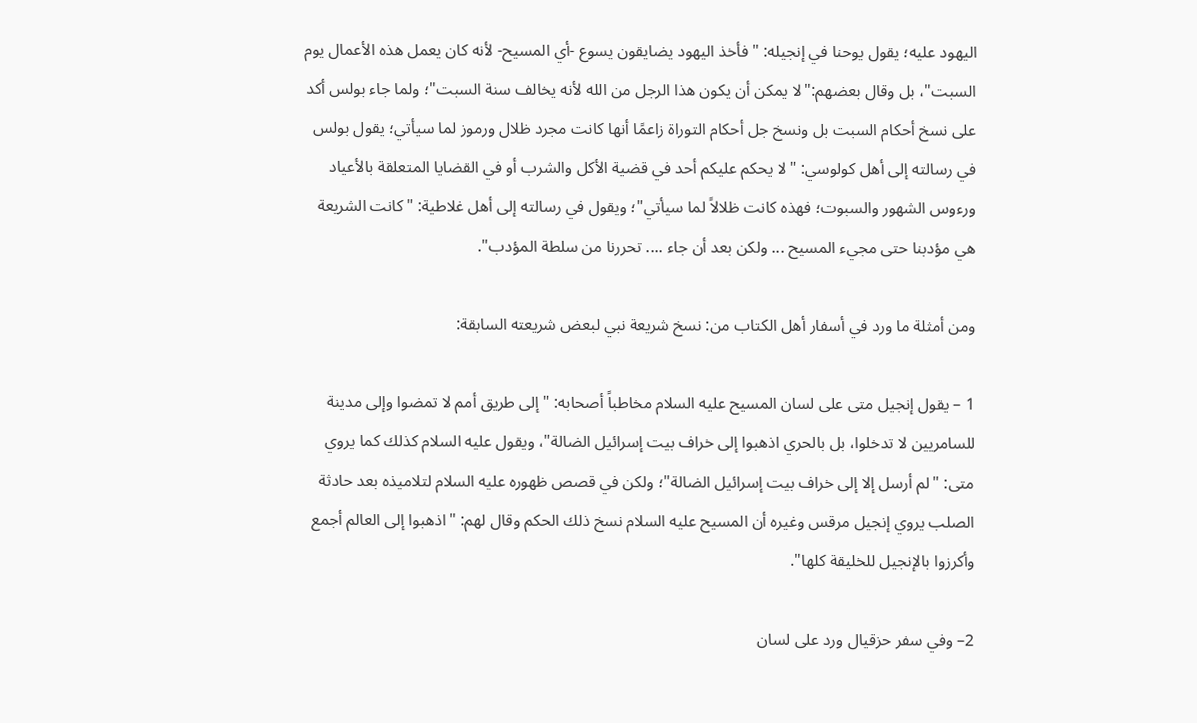اليهود عليه؛ يقول يوحنا في إنجيله: "فأخذ اليهود يضايقون يسوع -أي المسيح- لأنه كان يعمل هذه الأعمال يوم السبت"، بل وقال بعضهم:"لا يمكن أن يكون هذا الرجل من الله لأنه يخالف سنة السبت"؛ ولما جاء بولس أكد على نسخ أحكام السبت بل ونسخ جل أحكام التوراة زاعمًا أنها كانت مجرد ظلال ورموز لما سيأتي؛ يقول بولس في رسالته إلى أهل كولوسي: "لا يحكم عليكم أحد في قضية الأكل والشرب أو في القضايا المتعلقة بالأعياد ورءوس الشهور والسبوت؛ فهذه كانت ظلالاً لما سيأتي"؛ ويقول في رسالته إلى أهل غلاطية: "كانت الشريعة هي مؤدبنا حتى مجيء المسيح ... ولكن بعد أن جاء .... تحررنا من سلطة المؤدب".

ومن أمثلة ما ورد في أسفار أهل الكتاب من: نسخ شريعة نبي لبعض شريعته السابقة:

1 – يقول إنجيل متى على لسان المسيح عليه السلام مخاطباً أصحابه: "إلى طريق أمم لا تمضوا وإلى مدينة للسامريين لا تدخلوا، بل بالحري اذهبوا إلى خراف بيت إسرائيل الضالة"، ويقول عليه السلام كذلك كما يروي متى: "لم أرسل إلا إلى خراف بيت إسرائيل الضالة"؛ ولكن في قصص ظهوره عليه السلام لتلاميذه بعد حادثة الصلب يروي إنجيل مرقس وغيره أن المسيح عليه السلام نسخ ذلك الحكم وقال لهم: "اذهبوا إلى العالم أجمع وأكرزوا بالإنجيل للخليقة كلها".

2– وفي سفر حزقيال ورد على لسان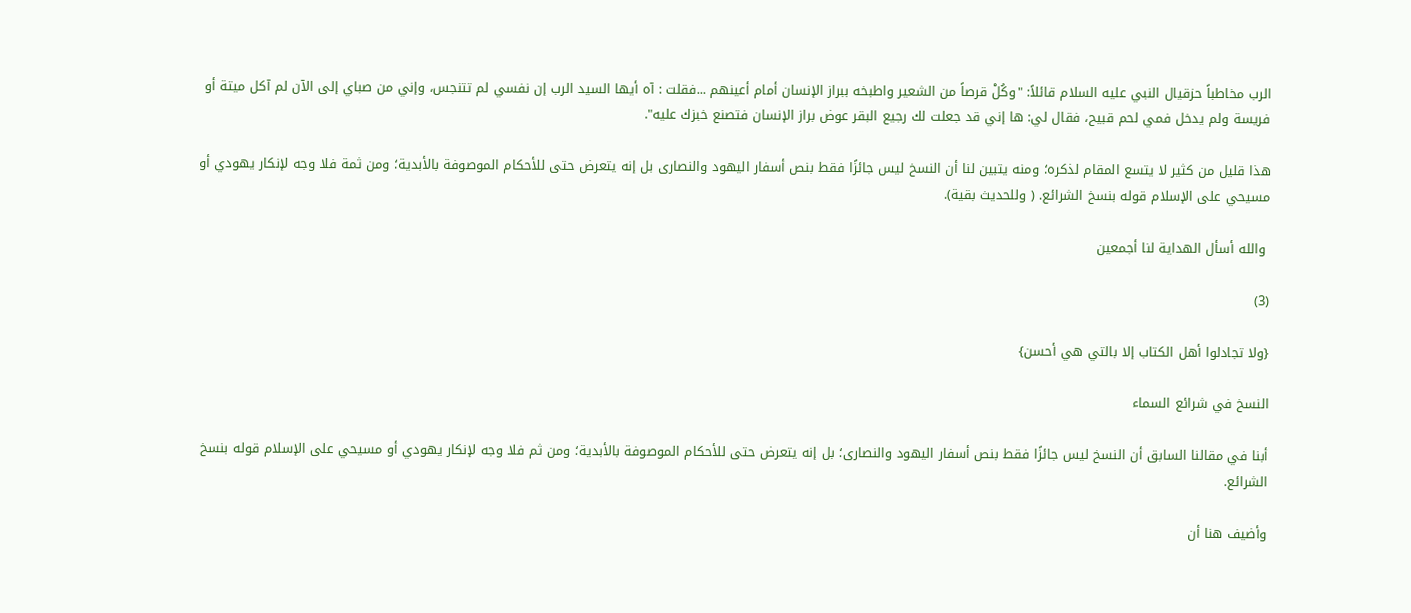الرب مخاطباً حزقيال النبي عليه السلام قائلاً: "وكُلْ قرصاً من الشعير واطبخه ببراز الإنسان أمام أعينهم ...فقلت : آه أيها السيد الرب إن نفسي لم تتنجس، وإني من صباي إلى الآن لم آكل ميتة أو فريسة ولم يدخل فمي لحم قبيح، فقال لي: ها إني قد جعلت لك رجيع البقر عوض براز الإنسان فتصنع خبزك عليه".

هذا قليل من كثير لا يتسع المقام لذكره؛ ومنه يتبين لنا أن النسخ ليس جائزًا فقط بنص أسفار اليهود والنصارى بل إنه يتعرض حتى للأحكام الموصوفة بالأبدية؛ ومن ثمة فلا وجه لإنكار يهودي أو مسيحي على الإسلام قوله بنسخ الشرائع. ( وللحديث بقية).

 والله أسأل الهداية لنا أجمعين

(3)

{ولا تجادلوا أهل الكتاب إلا بالتي هي أحسن}

النسخ في شرائع السماء

أبنا في مقالنا السابق أن النسخ ليس جائزًا فقط بنص أسفار اليهود والنصارى؛ بل إنه يتعرض حتى للأحكام الموصوفة بالأبدية؛ ومن ثم فلا وجه لإنكار يهودي أو مسيحي على الإسلام قوله بنسخ الشرائع.

وأضيف هنا أن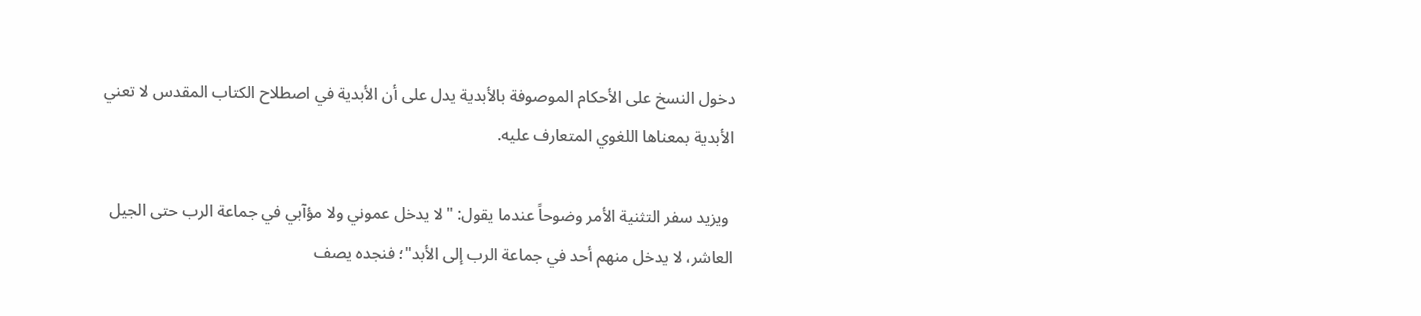دخول النسخ على الأحكام الموصوفة بالأبدية يدل على أن الأبدية في اصطلاح الكتاب المقدس لا تعني الأبدية بمعناها اللغوي المتعارف عليه.

 ويزيد سفر التثنية الأمر وضوحاً عندما يقول: "لا يدخل عموني ولا مؤآبي في جماعة الرب حتى الجيل العاشر، لا يدخل منهم أحد في جماعة الرب إلى الأبد"؛ فنجده يصف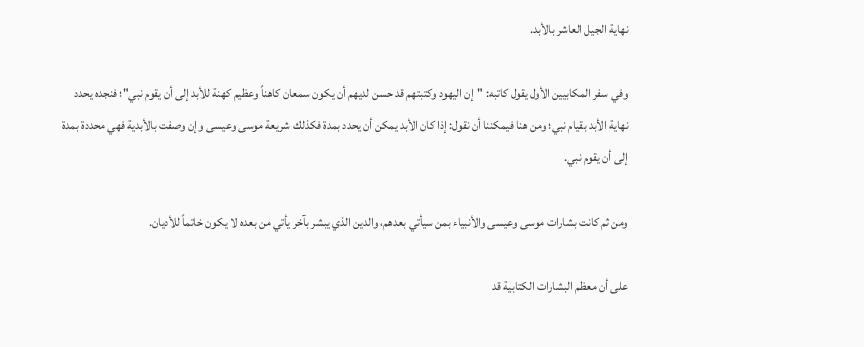نهاية الجيل العاشر بالأبد.

وفي سفر المكابيين الأول يقول كاتبه: "إن اليهود وكتبتهم قد حسن لديهم أن يكون سمعان كاهناً وعظيم كهنة للأبد إلى أن يقوم نبي"؛ فنجده يحدد نهاية الأبد بقيام نبي؛ ومن هنا فيمكننا أن نقول: إذا كان الأبد يمكن أن يحدد بمدة فكذلك شريعة موسى وعيسى وإن وصفت بالأبدية فهي محددة بمدة إلى أن يقوم نبي.

ومن ثم كانت بشارات موسى وعيسى والأنبياء بمن سيأتي بعدهم، والدين الذي يبشر بآخر يأتي من بعده لا يكون خاتماً للأديان.

على أن معظم البشارات الكتابية قد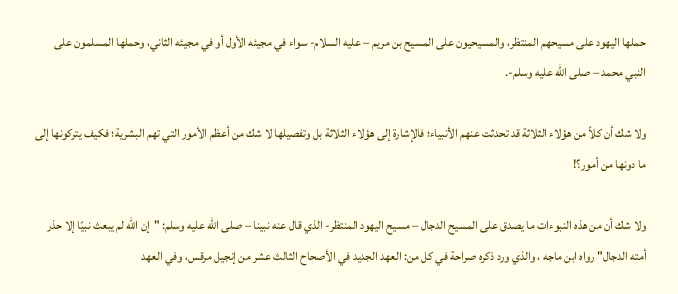حملها اليهود على مسيحهم المنتظر، والمسيحيون على المسيح بن مريم – عليه السلام- سواء في مجيئه الأول أو في مجيئه الثاني، وحملها المسلمون على النبي محمد – صلى الله عليه وسلم-.

ولا شك أن كلاً من هؤلاء الثلاثة قد تحدثت عنهم الأنبياء؛ فالإشارة إلى هؤلاء الثلاثة بل وتفصيلها لا شك من أعظم الأمور التي تهم البشرية؛ فكيف يتركونها إلى ما دونها من أمور؟!

ولا شك أن من هذه النبوءات ما يصدق على المسيح الدجال – مسيح اليهود المنتظر- الذي قال عنه نبينا – صلى الله عليه وسلم: "إن الله لم يبعث نبيًا إلا حذر أمته الدجال" رواه ابن ماجه ، والذي ورد ذكره صراحة في كل من: العهد الجديد في الأصحاح الثالث عشر من إنجيل مرقس، وفي العهد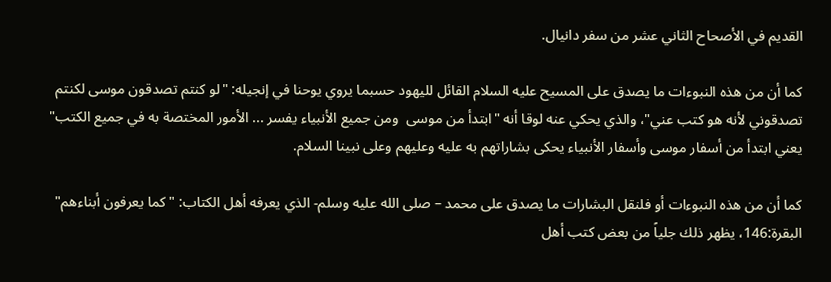القديم في الأصحاح الثاني عشر من سفر دانيال.

كما أن من هذه النبوءات ما يصدق على المسيح عليه السلام القائل لليهود حسبما يروي يوحنا في إنجيله: "لو كنتم تصدقون موسى لكنتم تصدقوني لأنه هو كتب عني"، والذي يحكي عنه لوقا أنه "ابتدأ من موسى  ومن جميع الأنبياء يفسر ... الأمور المختصة به في جميع الكتب" يعني ابتدأ من أسفار موسى وأسفار الأنبياء يحكى بشاراتهم به عليه وعليهم وعلى نبينا السلام.

كما أن من هذه النبوءات أو فلنقل البشارات ما يصدق على محمد – صلى الله عليه وسلم- الذي يعرفه أهل الكتاب: "كما يعرفون أبناءهم" البقرة:146، يظهر ذلك جلياً من بعض كتب أهل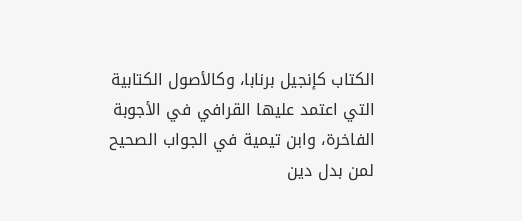الكتاب كإنجيل برنابا، وكالأصول الكتابية التي اعتمد عليها القرافي في الأجوبة الفاخرة، وابن تيمية في الجواب الصحيح لمن بدل دين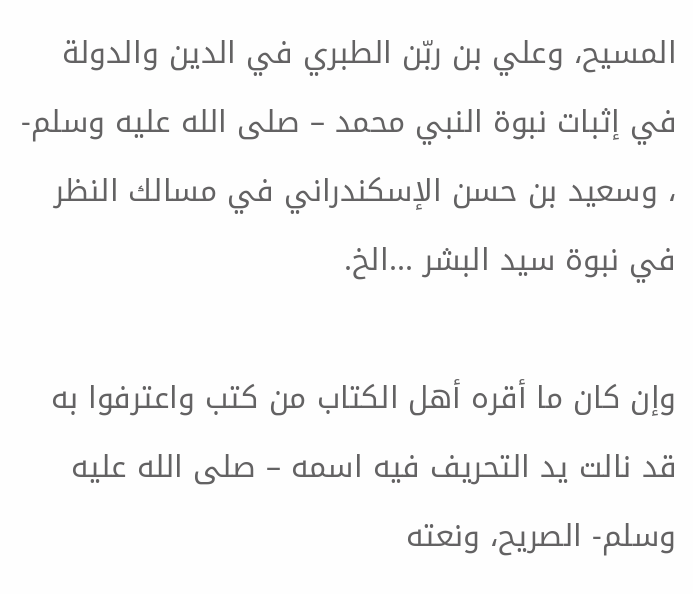المسيح، وعلي بن ربّن الطبري في الدين والدولة في إثبات نبوة النبي محمد – صلى الله عليه وسلم- ، وسعيد بن حسن الإسكندراني في مسالك النظر في نبوة سيد البشر ...الخ.

وإن كان ما أقره أهل الكتاب من كتب واعترفوا به قد نالت يد التحريف فيه اسمه – صلى الله عليه وسلم- الصريح، ونعته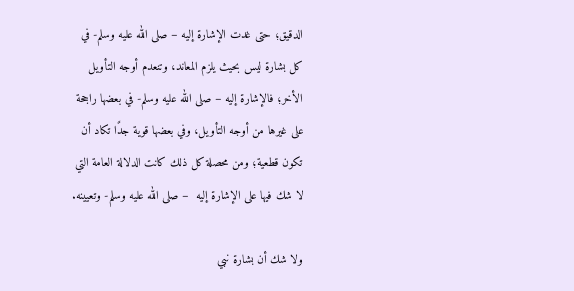الدقيق؛ حتى غدت الإشارة إليه – صلى الله عليه وسلم- في كل بشارة ليس بحيث يلزم المعاند، وتنعدم أوجه التأويل الأخر؛ فالإشارة إليه – صلى الله عليه وسلم- في بعضها راجحة على غيرها من أوجه التأويل، وفي بعضها قوية جدًا تكاد أن تكون قطعية؛ ومن محصلة كل ذلك كانت الدلالة العامة التي لا شك فيها على الإشارة إليه  – صلى الله عليه وسلم- وتعيينه.

ولا شك أن بشارة نبي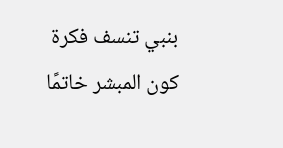بنبي تنسف فكرة كون المبشر خاتمًا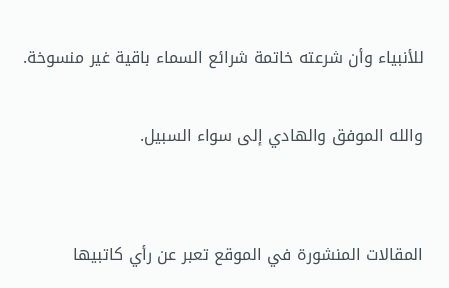للأنبياء وأن شرعته خاتمة شرائع السماء باقية غير منسوخة.

والله الموفق والهادي إلى سواء السبيل.


المقالات المنشورة في الموقع تعبر عن رأي كاتبيها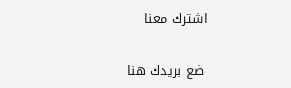اشترك معنا

 ضع بريدك هنا